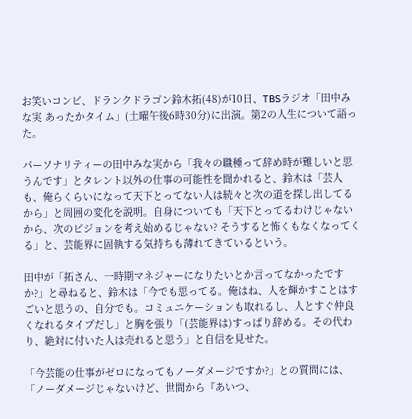お笑いコンビ、ドランクドラゴン鈴木拓(48)が10日、TBSラジオ「田中みな実 あったかタイム」(土曜午後6時30分)に出演。第2の人生について語った。

パーソナリティーの田中みな実から「我々の職種って辞め時が難しいと思うんです」とタレント以外の仕事の可能性を聞かれると、鈴木は「芸人も、俺らくらいになって天下とってない人は続々と次の道を探し出してるから」と周囲の変化を説明。自身についても「天下とってるわけじゃないから、次のビジョンを考え始めるじゃない? そうすると怖くもなくなってくる」と、芸能界に固執する気持ちも薄れてきているという。

田中が「拓さん、一時期マネジャーになりたいとか言ってなかったですか?」と尋ねると、鈴木は「今でも思ってる。俺はね、人を輝かすことはすごいと思うの、自分でも。コミュニケーションも取れるし、人とすぐ仲良くなれるタイプだし」と胸を張り「(芸能界は)すっぱり辞める。その代わり、絶対に付いた人は売れると思う」と自信を見せた。

「今芸能の仕事がゼロになってもノーダメージですか?」との質問には、「ノーダメージじゃないけど、世間から『あいつ、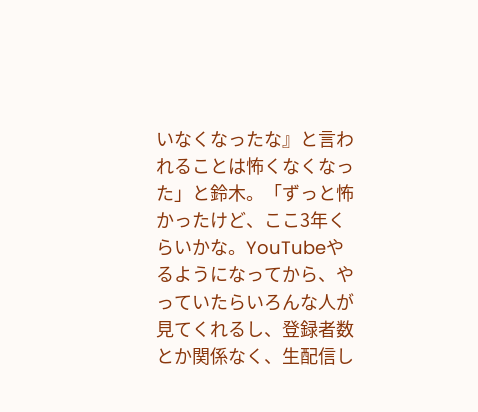いなくなったな』と言われることは怖くなくなった」と鈴木。「ずっと怖かったけど、ここ3年くらいかな。YouTubeやるようになってから、やっていたらいろんな人が見てくれるし、登録者数とか関係なく、生配信し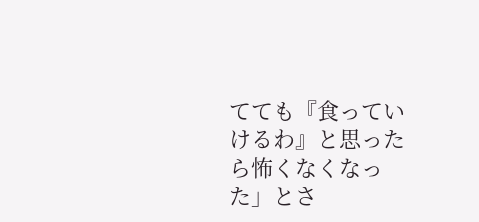てても『食っていけるわ』と思ったら怖くなくなった」とさ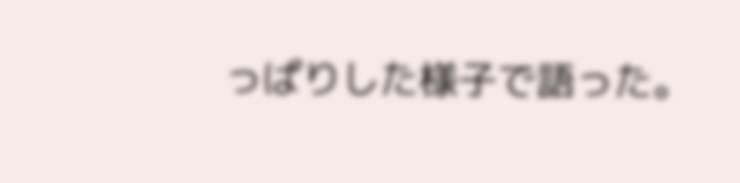っぱりした様子で語った。